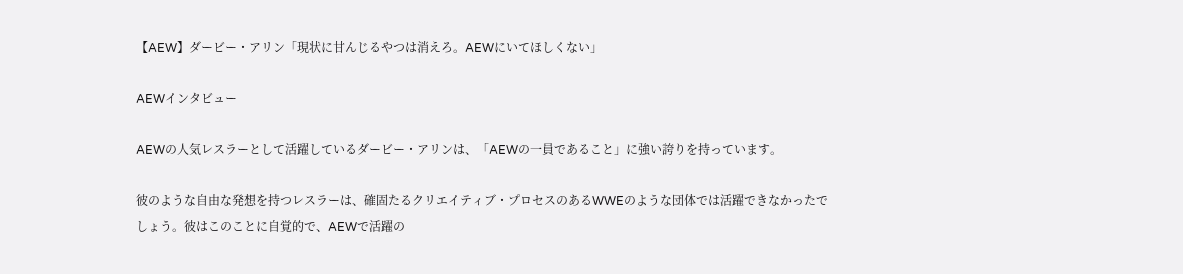【AEW】ダービー・アリン「現状に甘んじるやつは消えろ。AEWにいてほしくない」

AEWインタビュー

AEWの人気レスラーとして活躍しているダービー・アリンは、「AEWの一員であること」に強い誇りを持っています。

彼のような自由な発想を持つレスラーは、確固たるクリエイティブ・プロセスのあるWWEのような団体では活躍できなかったでしょう。彼はこのことに自覚的で、AEWで活躍の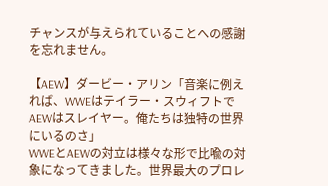チャンスが与えられていることへの感謝を忘れません。

【AEW】ダービー・アリン「音楽に例えれば、WWEはテイラー・スウィフトでAEWはスレイヤー。俺たちは独特の世界にいるのさ」
WWEとAEWの対立は様々な形で比喩の対象になってきました。世界最大のプロレ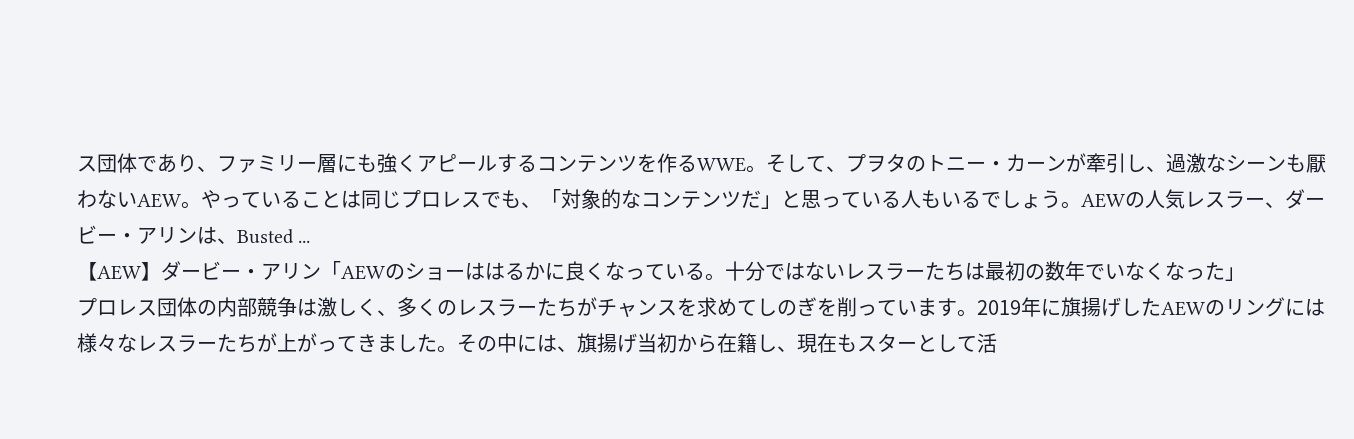ス団体であり、ファミリー層にも強くアピールするコンテンツを作るWWE。そして、プヲタのトニー・カーンが牽引し、過激なシーンも厭わないAEW。やっていることは同じプロレスでも、「対象的なコンテンツだ」と思っている人もいるでしょう。AEWの人気レスラー、ダービー・アリンは、Busted ...
【AEW】ダービー・アリン「AEWのショーははるかに良くなっている。十分ではないレスラーたちは最初の数年でいなくなった」
プロレス団体の内部競争は激しく、多くのレスラーたちがチャンスを求めてしのぎを削っています。2019年に旗揚げしたAEWのリングには様々なレスラーたちが上がってきました。その中には、旗揚げ当初から在籍し、現在もスターとして活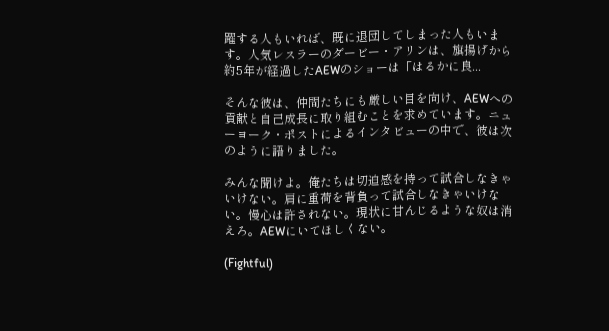躍する人もいれば、既に退団してしまった人もいます。人気レスラーのダービー・アリンは、旗揚げから約5年が経過したAEWのショーは「はるかに良...

そんな彼は、仲間たちにも厳しい目を向け、AEWへの貢献と自己成長に取り組むことを求めています。ニューヨーク・ポストによるインタビューの中で、彼は次のように語りました。

みんな聞けよ。俺たちは切迫感を持って試合しなきゃいけない。肩に重荷を背負って試合しなきゃいけない。慢心は許されない。現状に甘んじるような奴は消えろ。AEWにいてほしくない。

(Fightful)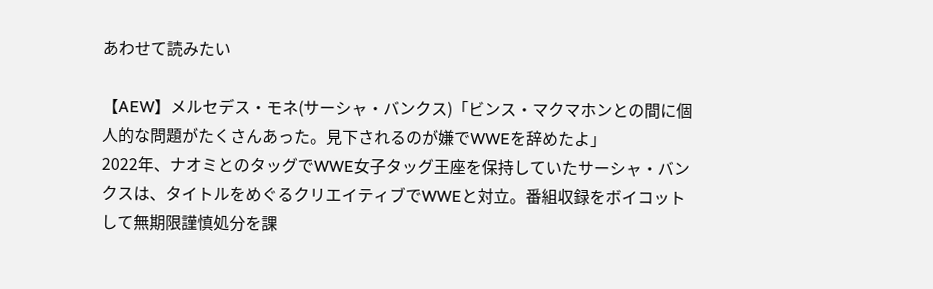あわせて読みたい

【AEW】メルセデス・モネ(サーシャ・バンクス)「ビンス・マクマホンとの間に個人的な問題がたくさんあった。見下されるのが嫌でWWEを辞めたよ」
2022年、ナオミとのタッグでWWE女子タッグ王座を保持していたサーシャ・バンクスは、タイトルをめぐるクリエイティブでWWEと対立。番組収録をボイコットして無期限謹慎処分を課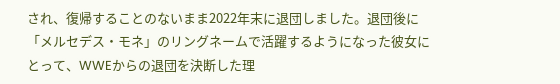され、復帰することのないまま2022年末に退団しました。退団後に「メルセデス・モネ」のリングネームで活躍するようになった彼女にとって、WWEからの退団を決断した理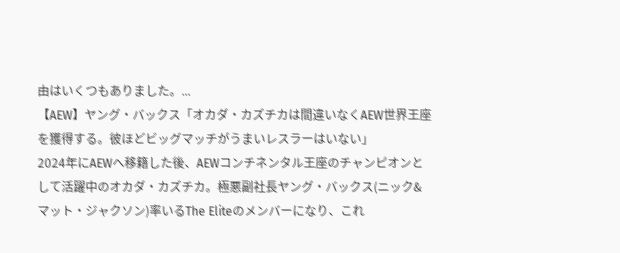由はいくつもありました。...
【AEW】ヤング・バックス「オカダ・カズチカは間違いなくAEW世界王座を獲得する。彼ほどビッグマッチがうまいレスラーはいない」
2024年にAEWへ移籍した後、AEWコンチネンタル王座のチャンピオンとして活躍中のオカダ・カズチカ。極悪副社長ヤング・バックス(ニック&マット・ジャクソン)率いるThe Eliteのメンバーになり、これ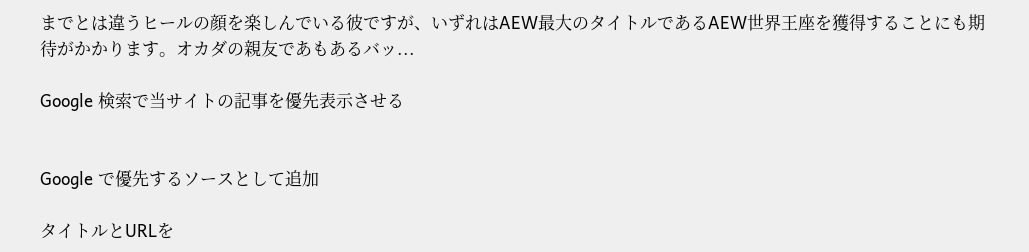までとは違うヒールの顔を楽しんでいる彼ですが、いずれはAEW最大のタイトルであるAEW世界王座を獲得することにも期待がかかります。オカダの親友であもあるバッ...

Google 検索で当サイトの記事を優先表示させる


Google で優先するソースとして追加

タイトルとURLを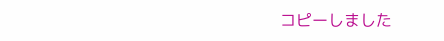コピーしました